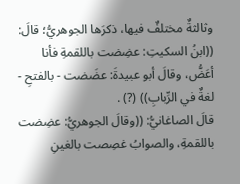وثالثةٌ مختلفٌ فيها، ذكرَها الجوهريُّ؛ قالَ: ((ابنُ السكيتِ: عضِضت باللقمةِ فأنا أعَضُّ، وقالَ أبو عبيدةَ: عضَضت - بالفتحِ - لغةٌ في الرِّبابِ)) (?) .
قالَ الصاغانيُّ: ((وقالَ الجوهريُّ: عضِضت باللقمةِ، والصوابُ غصِصت بالغينِ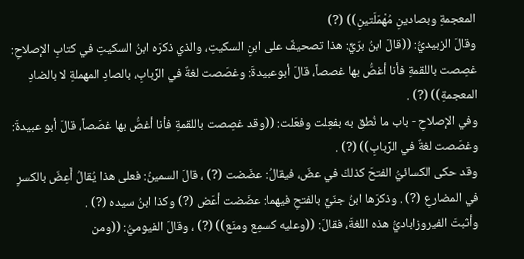المعجمةِ وبصادينِ مُهْمَلَتينِ)) (?)
وقالَ الزبيديُّ: ((قالَ ابنُ برّيٍّ: هذا تصحيفٌ على ابنِ السكيتِ، والذي ذكرَه ابنُ السكيتِ في كتابِ الإصلاحِ: غصِصت باللقمةِ فأنا أغصُّ بها غصصاً، قالَ أبوعبيدةَ: وغصَصت لغةٌ في الرِّبابِ، بالصادِ المهملةِ لا بالضادِ المعجمةِ)) (?) .
وفي الإصلاحِ - باب ما نُطق به بفعِلت وفعَلت: ((وقد غصِصت باللقمةِ فأنا أغصُّ بها غصَصاً، قالَ أبو عبيدةَ: وغصَصت لغةٌ في الرِّبابِ)) (?) .
وقد حكى الكسائيُّ الفتحَ كذلكَ في عضّ، فيقالُ: عضَضت (?) ، قالَ السمينُ: فعلى هذا يُقالُ أَعِضّ بالكسرِ في المضارعِ (?) . وذكرَها ابنُ جنّيٍّ بالفتحِ فيهما: عضَضت أعَض (?) وكذا ابنُ سيده (?) .
وأثبتَ الفيروزاباديُّ هذه اللغةَ، فقالَ: ((وعليه كسمِع ومنَع)) (?) ، وقالَ الفيوميُّ: ((ومن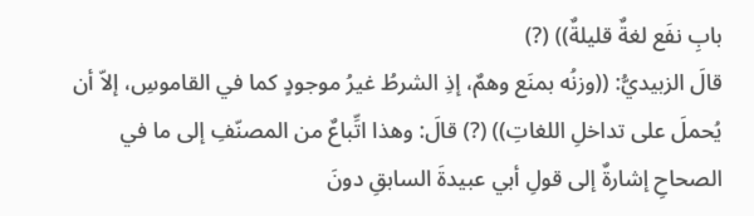بابِ نفَع لغةٌ قليلةٌ)) (?)
قالَ الزبيديُّ: ((وزنُه بمنَع وهمٌ، إذِ الشرطُ غيرُ موجودٍ كما في القاموسِ، إلاّ أن يُحملَ على تداخلِ اللغاتِ)) (?) قالَ: وهذا اتِّباعٌ من المصنّفِ إلى ما في الصحاحِ إشارةٌ إلى قولِ أبي عبيدةَ السابقِ دونَ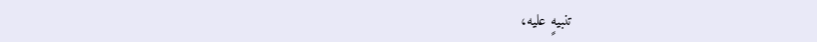تنبيهٍ عليه،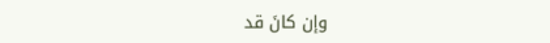وإن كانَ قد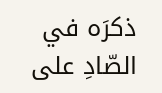ذكرَه في الصّادِ على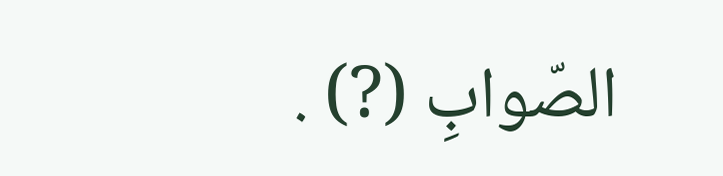الصّوابِ (?) .